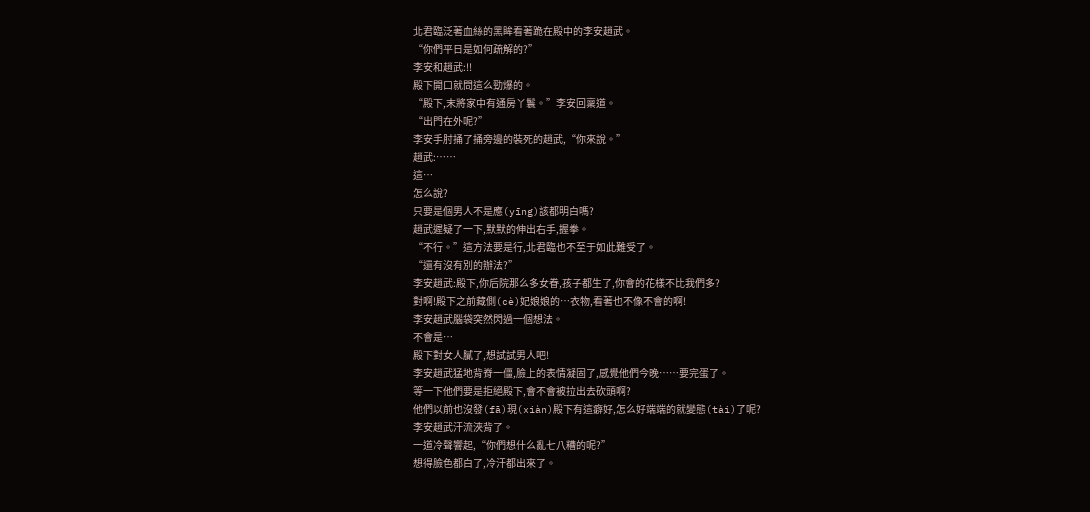北君臨泛著血絲的黑眸看著跪在殿中的李安趙武。
“你們平日是如何疏解的?”
李安和趙武:!!
殿下開口就問這么勁爆的。
“殿下,末將家中有通房丫鬟。”李安回稟道。
“出門在外呢?”
李安手肘捅了捅旁邊的裝死的趙武,“你來說。”
趙武:……
這…
怎么說?
只要是個男人不是應(yīng)該都明白嗎?
趙武遲疑了一下,默默的伸出右手,握拳。
“不行。”這方法要是行,北君臨也不至于如此難受了。
“還有沒有別的辦法?”
李安趙武:殿下,你后院那么多女眷,孩子都生了,你會的花樣不比我們多?
對啊!殿下之前藏側(cè)妃娘娘的…衣物,看著也不像不會的啊!
李安趙武腦袋突然閃過一個想法。
不會是…
殿下對女人膩了,想試試男人吧!
李安趙武猛地背脊一僵,臉上的表情凝固了,感覺他們今晚……要完蛋了。
等一下他們要是拒絕殿下,會不會被拉出去砍頭啊?
他們以前也沒發(fā)現(xiàn)殿下有這癖好,怎么好端端的就變態(tài)了呢?
李安趙武汗流浹背了。
一道冷聲響起,“你們想什么亂七八糟的呢?”
想得臉色都白了,冷汗都出來了。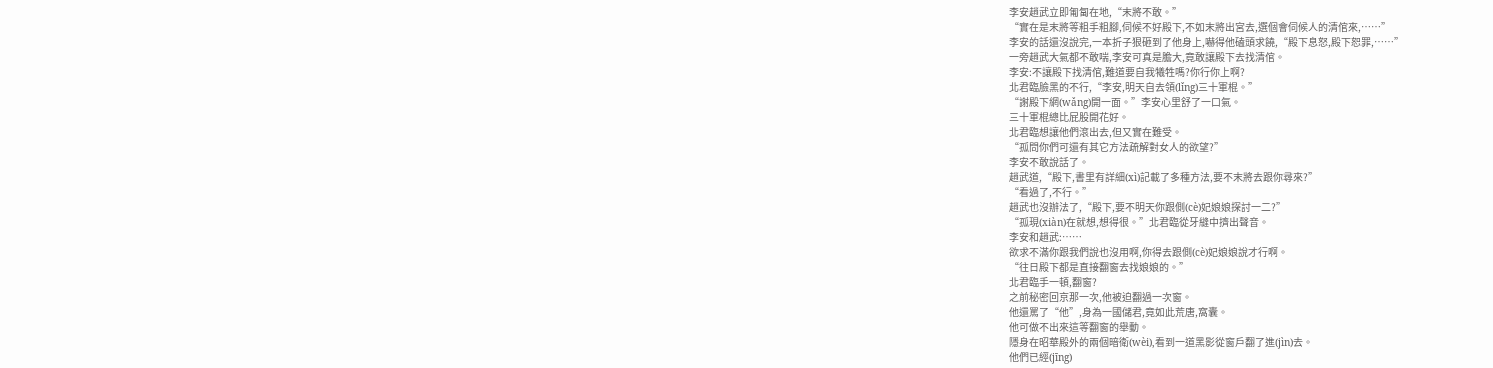李安趙武立即匍匐在地,“末將不敢。”
“實在是末將等粗手粗腳,伺候不好殿下,不如末將出宮去,選個會伺候人的清倌來,……”
李安的話還沒說完,一本折子狠砸到了他身上,嚇得他磕頭求饒,“殿下息怒,殿下恕罪,……”
一旁趙武大氣都不敢喘,李安可真是膽大,竟敢讓殿下去找清倌。
李安:不讓殿下找清倌,難道要自我犧牲嗎?你行你上啊?
北君臨臉黑的不行,“李安,明天自去領(lǐng)三十軍棍。”
“謝殿下網(wǎng)開一面。”李安心里舒了一口氣。
三十軍棍總比屁股開花好。
北君臨想讓他們滾出去,但又實在難受。
“孤問你們可還有其它方法疏解對女人的欲望?”
李安不敢說話了。
趙武道,“殿下,書里有詳細(xì)記載了多種方法,要不末將去跟你尋來?”
“看過了,不行。”
趙武也沒辦法了,“殿下,要不明天你跟側(cè)妃娘娘探討一二?”
“孤現(xiàn)在就想,想得很。”北君臨從牙縫中擠出聲音。
李安和趙武:……
欲求不滿你跟我們說也沒用啊,你得去跟側(cè)妃娘娘說才行啊。
“往日殿下都是直接翻窗去找娘娘的。”
北君臨手一頓,翻窗?
之前秘密回京那一次,他被迫翻過一次窗。
他還罵了“他”,身為一國儲君,竟如此荒唐,窩囊。
他可做不出來這等翻窗的舉動。
隱身在昭華殿外的兩個暗衛(wèi),看到一道黑影從窗戶翻了進(jìn)去。
他們已經(jīng)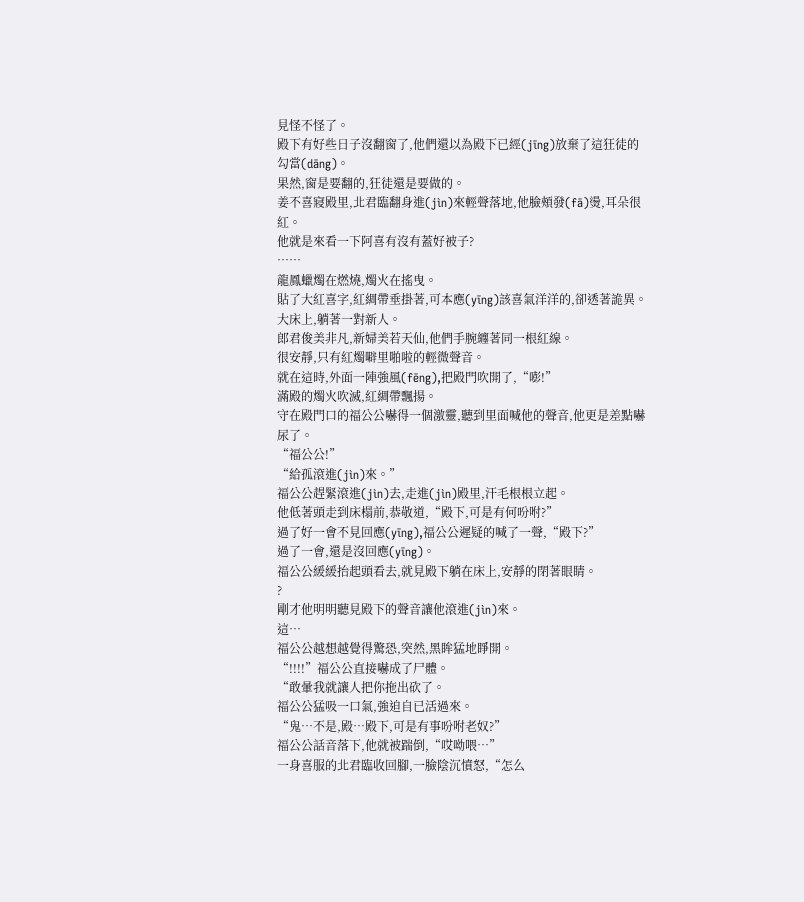見怪不怪了。
殿下有好些日子沒翻窗了,他們還以為殿下已經(jīng)放棄了這狂徒的勾當(dāng)。
果然,窗是要翻的,狂徒還是要做的。
姜不喜寢殿里,北君臨翻身進(jìn)來輕聲落地,他臉頰發(fā)燙,耳朵很紅。
他就是來看一下阿喜有沒有蓋好被子?
……
龍鳳蠟燭在燃燒,燭火在搖曳。
貼了大紅喜字,紅綢帶垂掛著,可本應(yīng)該喜氣洋洋的,卻透著詭異。
大床上,躺著一對新人。
郎君俊美非凡,新婦美若天仙,他們手腕纏著同一根紅線。
很安靜,只有紅燭噼里啪啦的輕微聲音。
就在這時,外面一陣強風(fēng),把殿門吹開了,“嘭!”
滿殿的燭火吹滅,紅綢帶飄揚。
守在殿門口的福公公嚇得一個激靈,聽到里面喊他的聲音,他更是差點嚇尿了。
“福公公!”
“給孤滾進(jìn)來。”
福公公趕緊滾進(jìn)去,走進(jìn)殿里,汗毛根根立起。
他低著頭走到床榻前,恭敬道,“殿下,可是有何吩咐?”
過了好一會不見回應(yīng),福公公遲疑的喊了一聲,“殿下?”
過了一會,還是沒回應(yīng)。
福公公緩緩抬起頭看去,就見殿下躺在床上,安靜的閉著眼睛。
?
剛才他明明聽見殿下的聲音讓他滾進(jìn)來。
這…
福公公越想越覺得驚恐,突然,黑眸猛地睜開。
“!!!!”福公公直接嚇成了尸體。
“敢暈我就讓人把你拖出砍了。
福公公猛吸一口氣,強迫自已活過來。
“鬼…不是,殿…殿下,可是有事吩咐老奴?”
福公公話音落下,他就被踹倒,“哎呦喂…”
一身喜服的北君臨收回腳,一臉陰沉憤怒,“怎么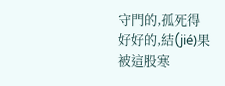守門的,孤死得好好的,結(jié)果被這股寒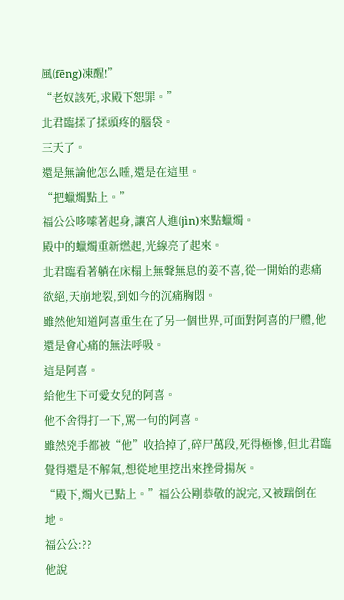風(fēng)凍醒!”
“老奴該死,求殿下恕罪。”
北君臨揉了揉頭疼的腦袋。
三天了。
還是無論他怎么睡,還是在這里。
“把蠟燭點上。”
福公公哆嗦著起身,讓宮人進(jìn)來點蠟燭。
殿中的蠟燭重新燃起,光線亮了起來。
北君臨看著躺在床榻上無聲無息的姜不喜,從一開始的悲痛欲絕,天崩地裂,到如今的沉痛胸悶。
雖然他知道阿喜重生在了另一個世界,可面對阿喜的尸體,他還是會心痛的無法呼吸。
這是阿喜。
給他生下可愛女兒的阿喜。
他不舍得打一下,罵一句的阿喜。
雖然兇手都被“他”收拾掉了,碎尸萬段,死得極慘,但北君臨覺得還是不解氣,想從地里挖出來挫骨揚灰。
“殿下,燭火已點上。”福公公剛恭敬的說完,又被踹倒在地。
福公公:??
他說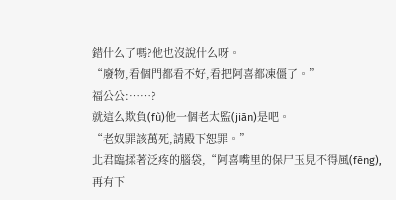錯什么了嗎?他也沒說什么呀。
“廢物,看個門都看不好,看把阿喜都凍僵了。”
福公公:……?
就這么欺負(fù)他一個老太監(jiān)是吧。
“老奴罪該萬死,請殿下恕罪。”
北君臨揉著泛疼的腦袋,“阿喜嘴里的保尸玉見不得風(fēng),再有下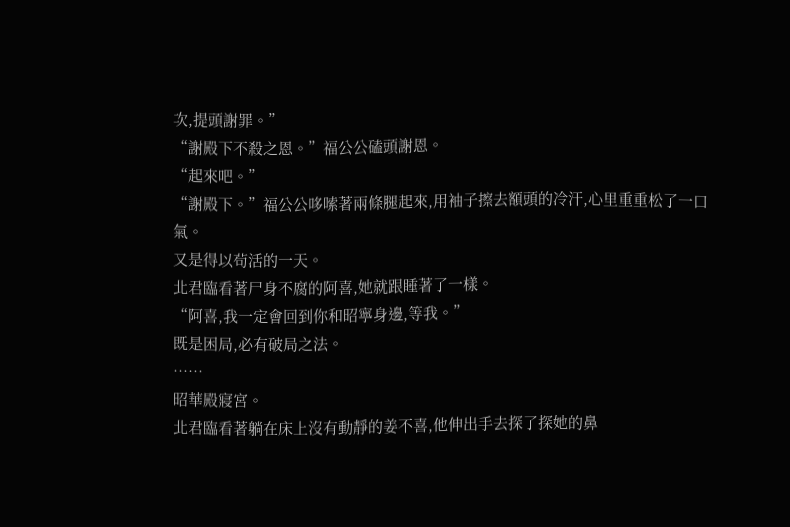次,提頭謝罪。”
“謝殿下不殺之恩。”福公公磕頭謝恩。
“起來吧。”
“謝殿下。”福公公哆嗦著兩條腿起來,用袖子擦去額頭的冷汗,心里重重松了一口氣。
又是得以茍活的一天。
北君臨看著尸身不腐的阿喜,她就跟睡著了一樣。
“阿喜,我一定會回到你和昭寧身邊,等我。”
既是困局,必有破局之法。
……
昭華殿寢宮。
北君臨看著躺在床上沒有動靜的姜不喜,他伸出手去探了探她的鼻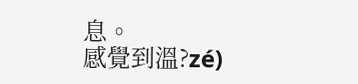息。
感覺到溫?zé)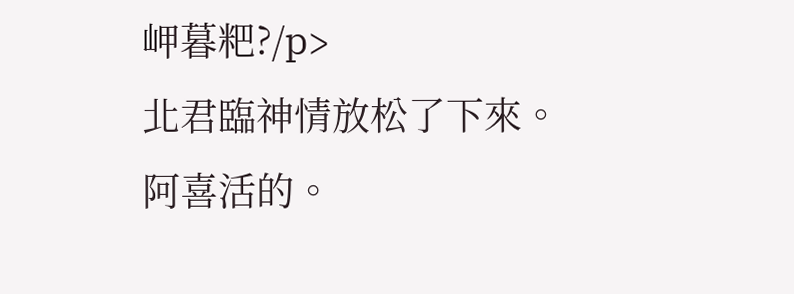岬暮粑?/p>
北君臨神情放松了下來。
阿喜活的。